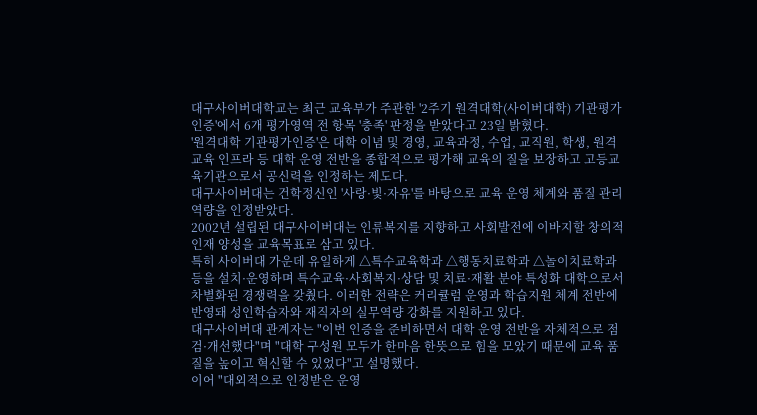대구사이버대학교는 최근 교육부가 주관한 '2주기 원격대학(사이버대학) 기관평가인증'에서 6개 평가영역 전 항목 '충족' 판정을 받았다고 23일 밝혔다.
'원격대학 기관평가인증'은 대학 이념 및 경영, 교육과정, 수업, 교직원, 학생, 원격교육 인프라 등 대학 운영 전반을 종합적으로 평가해 교육의 질을 보장하고 고등교육기관으로서 공신력을 인정하는 제도다.
대구사이버대는 건학정신인 '사랑·빛·자유'를 바탕으로 교육 운영 체계와 품질 관리 역량을 인정받았다.
2002년 설립된 대구사이버대는 인류복지를 지향하고 사회발전에 이바지할 창의적 인재 양성을 교육목표로 삼고 있다.
특히 사이버대 가운데 유일하게 △특수교육학과 △행동치료학과 △놀이치료학과 등을 설치·운영하며 특수교육·사회복지·상담 및 치료·재활 분야 특성화 대학으로서 차별화된 경쟁력을 갖췄다. 이러한 전략은 커리큘럼 운영과 학습지원 체계 전반에 반영돼 성인학습자와 재직자의 실무역량 강화를 지원하고 있다.
대구사이버대 관계자는 "이번 인증을 준비하면서 대학 운영 전반을 자체적으로 점검·개선했다"며 "대학 구성원 모두가 한마음 한뜻으로 힘을 모았기 때문에 교육 품질을 높이고 혁신할 수 있었다"고 설명했다.
이어 "대외적으로 인정받은 운영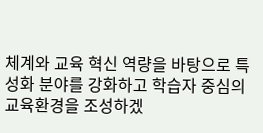체계와 교육 혁신 역량을 바탕으로 특성화 분야를 강화하고 학습자 중심의 교육환경을 조성하겠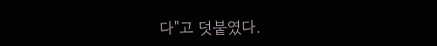다"고 덧붙였다.